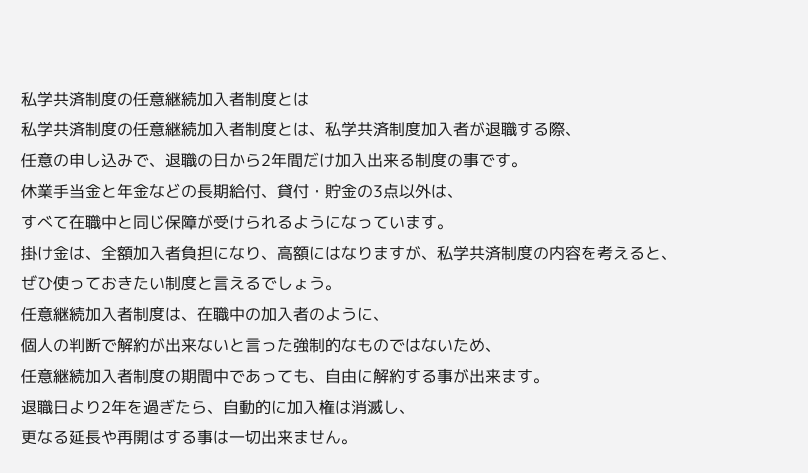私学共済制度の任意継続加入者制度とは
私学共済制度の任意継続加入者制度とは、私学共済制度加入者が退職する際、
任意の申し込みで、退職の日から2年間だけ加入出来る制度の事です。
休業手当金と年金などの長期給付、貸付・貯金の3点以外は、
すべて在職中と同じ保障が受けられるようになっています。
掛け金は、全額加入者負担になり、高額にはなりますが、私学共済制度の内容を考えると、
ぜひ使っておきたい制度と言えるでしょう。
任意継続加入者制度は、在職中の加入者のように、
個人の判断で解約が出来ないと言った強制的なものではないため、
任意継続加入者制度の期間中であっても、自由に解約する事が出来ます。
退職日より2年を過ぎたら、自動的に加入権は消滅し、
更なる延長や再開はする事は一切出来ません。